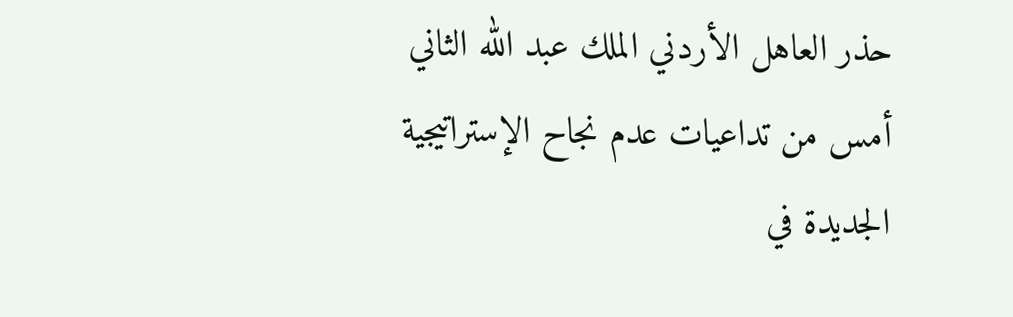حذر العاهل الأردني الملك عبد الله الثاني أمس من تداعيات عدم نجاح الإستراتيجية الجديدة في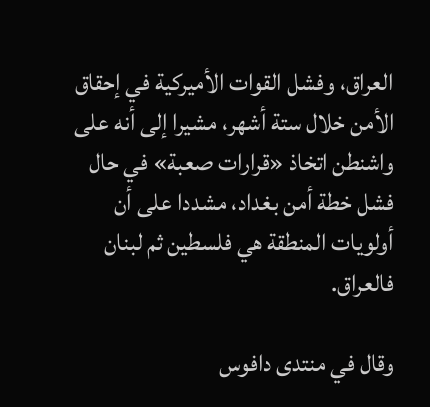العراق، وفشل القوات الأميركية في إحقاق الأمن خلال ستة أشهر، مشيرا إلى أنه على واشنطن اتخاذ «قرارات صعبة» في حال فشل خطة أمن بغداد، مشددا على أن أولويات المنطقة هي فلسطين ثم لبنان فالعراق.

وقال في منتدى دافوس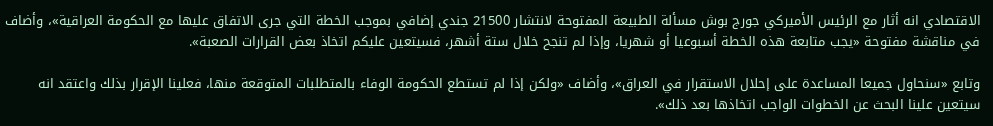الاقتصادي انه أثار مع الرئيس الأميركي جورج بوش مسألة الطبيعة المفتوحة لانتشار 21500 جندي إضافي بموجب الخطة التي جرى الاتفاق عليها مع الحكومة العراقية»، وأضاف في مناقشة مفتوحة «يجب متابعة هذه الخطة أسبوعيا أو شهريا، وإذا لم تنجح خلال ستة أشهر، فسيتعين عليكم اتخاذ بعض القرارات الصعبة».

وتابع «سنحاول جميعا المساعدة على إحلال الاستقرار في العراق»، وأضاف «ولكن إذا لم تستطع الحكومة الوفاء بالمتطلبات المتوقعة منها، فعلينا الإقرار بذلك واعتقد انه سيتعين علينا البحث عن الخطوات الواجب اتخاذها بعد ذلك».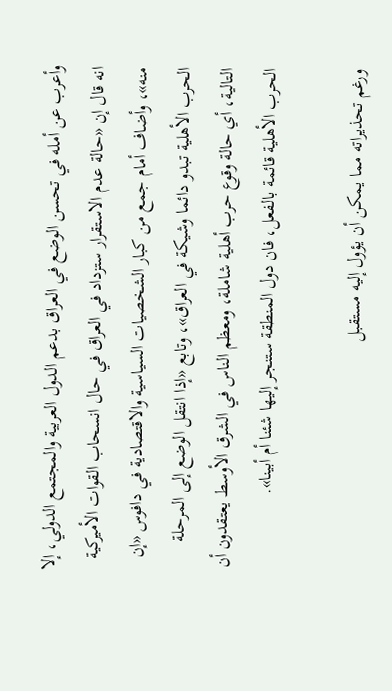وأعرب عن أمله في تحسن الوضع في العراق بدعم الدول العربية والمجتمع الدولي، إلا انه قال إن «حالة عدم الاستقرار ستزداد في العراق في حال انسحاب القوات الأميركية منه»، وأضاف أمام جمع من كبار الشخصيات السياسية والاقتصادية في دافوس «إن الحرب الأهلية تبدو دائما وشيكة في العراق»، وتابع «إذا انتقل الوضع إلى المرحلة التالية، أي حالة وقوع حرب أهلية شاملة، ومعظم الناس في الشرق الأوسط يعتقدون أن الحرب الأهلية قائمة بالفعل، فان دول المنطقة ستنجر إليها شئنا أم أبينا».

ورغم تحذيراته مما يمكن أن يؤول إليه مستقبل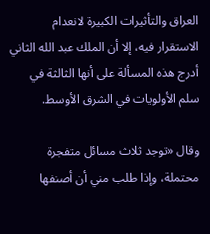العراق والتأثيرات الكبيرة لانعدام الاستقرار فيه، إلا أن الملك عبد الله الثاني أدرج هذه المسألة على أنها الثالثة في سلم الأولويات في الشرق الأوسط.

وقال «توجد ثلاث مسائل متفجرة محتملة، وإذا طلب مني أن أصنفها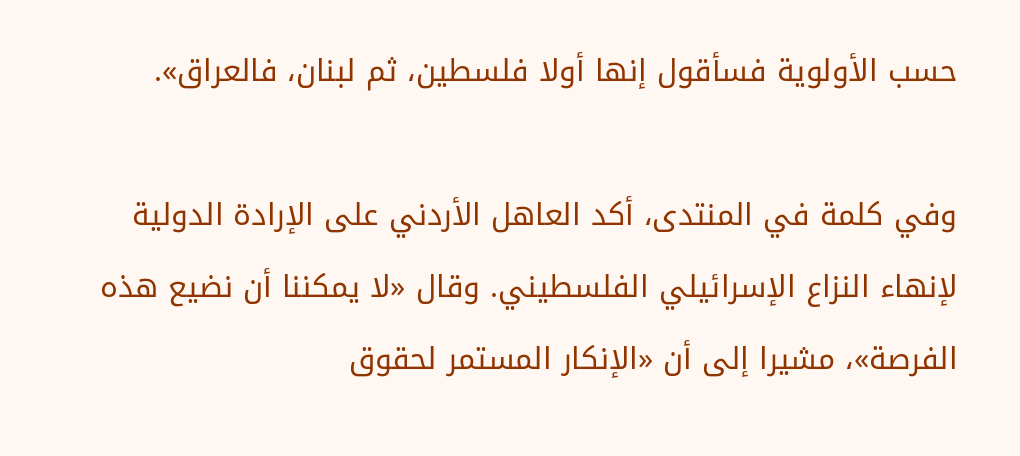حسب الأولوية فسأقول إنها أولا فلسطين، ثم لبنان، فالعراق».

وفي كلمة في المنتدى، أكد العاهل الأردني على الإرادة الدولية لإنهاء النزاع الإسرائيلي الفلسطيني. وقال «لا يمكننا أن نضيع هذه الفرصة»، مشيرا إلى أن «الإنكار المستمر لحقوق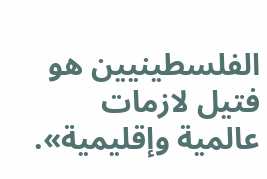الفلسطينيين هو فتيل لازمات عالمية وإقليمية».